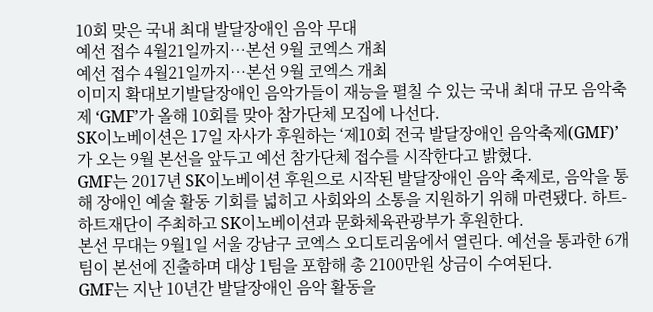10회 맞은 국내 최대 발달장애인 음악 무대
예선 접수 4월21일까지…본선 9월 코엑스 개최
예선 접수 4월21일까지…본선 9월 코엑스 개최
이미지 확대보기발달장애인 음악가들이 재능을 펼칠 수 있는 국내 최대 규모 음악축제 ‘GMF’가 올해 10회를 맞아 참가단체 모집에 나선다.
SK이노베이션은 17일 자사가 후원하는 ‘제10회 전국 발달장애인 음악축제(GMF)’가 오는 9월 본선을 앞두고 예선 참가단체 접수를 시작한다고 밝혔다.
GMF는 2017년 SK이노베이션 후원으로 시작된 발달장애인 음악 축제로, 음악을 통해 장애인 예술 활동 기회를 넓히고 사회와의 소통을 지원하기 위해 마련됐다. 하트-하트재단이 주최하고 SK이노베이션과 문화체육관광부가 후원한다.
본선 무대는 9월1일 서울 강남구 코엑스 오디토리움에서 열린다. 예선을 통과한 6개 팀이 본선에 진출하며 대상 1팀을 포함해 총 2100만원 상금이 수여된다.
GMF는 지난 10년간 발달장애인 음악 활동을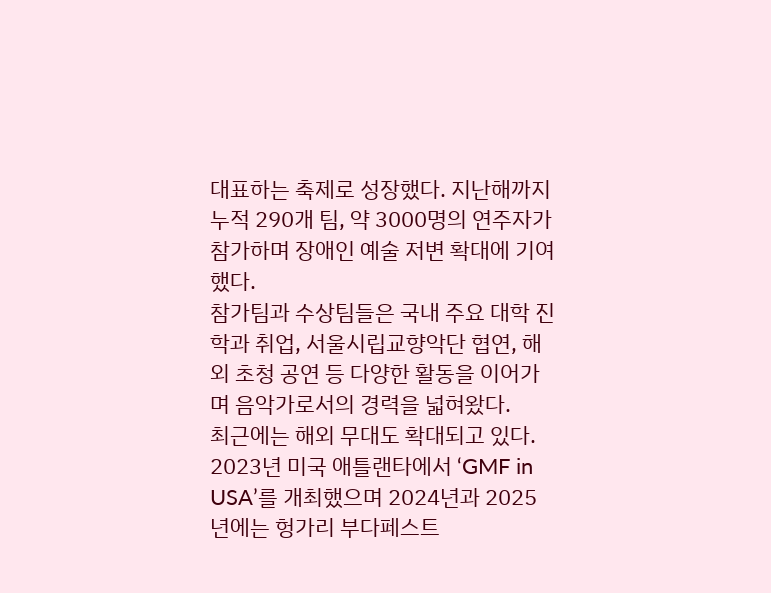대표하는 축제로 성장했다. 지난해까지 누적 290개 팀, 약 3000명의 연주자가 참가하며 장애인 예술 저변 확대에 기여했다.
참가팀과 수상팀들은 국내 주요 대학 진학과 취업, 서울시립교향악단 협연, 해외 초청 공연 등 다양한 활동을 이어가며 음악가로서의 경력을 넓혀왔다.
최근에는 해외 무대도 확대되고 있다. 2023년 미국 애틀랜타에서 ‘GMF in USA’를 개최했으며 2024년과 2025년에는 헝가리 부다페스트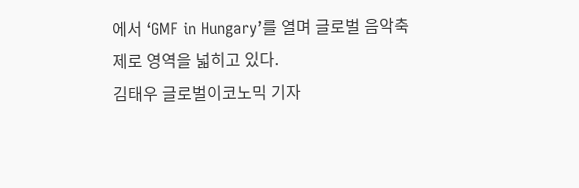에서 ‘GMF in Hungary’를 열며 글로벌 음악축제로 영역을 넓히고 있다.
김태우 글로벌이코노믹 기자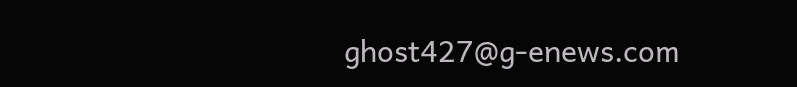ghost427@g-enews.com